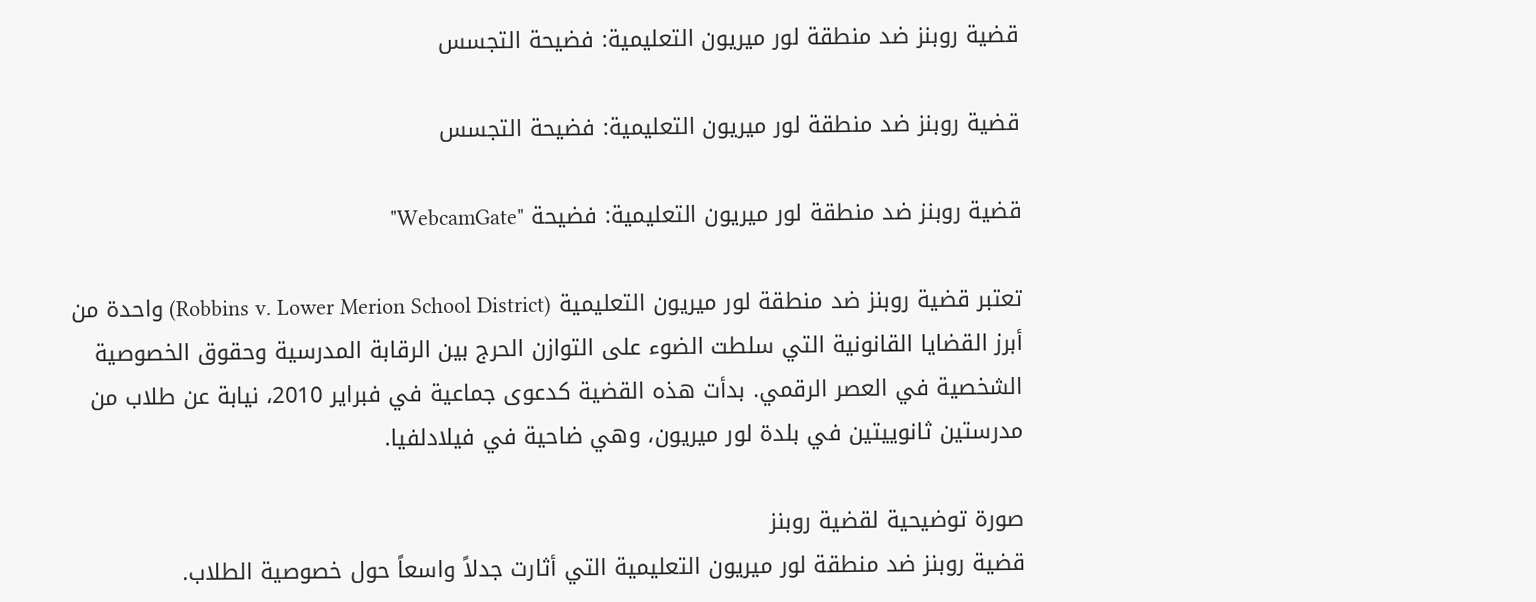قضية روبنز ضد منطقة لور ميريون التعليمية: فضيحة التجسس

قضية روبنز ضد منطقة لور ميريون التعليمية: فضيحة التجسس

قضية روبنز ضد منطقة لور ميريون التعليمية: فضيحة "WebcamGate"

تعتبر قضية روبنز ضد منطقة لور ميريون التعليمية (Robbins v. Lower Merion School District) واحدة من أبرز القضايا القانونية التي سلطت الضوء على التوازن الحرج بين الرقابة المدرسية وحقوق الخصوصية الشخصية في العصر الرقمي. بدأت هذه القضية كدعوى جماعية في فبراير 2010، نيابة عن طلاب من مدرستين ثانوييتين في بلدة لور ميريون، وهي ضاحية في فيلادلفيا.

صورة توضيحية لقضية روبنز
قضية روبنز ضد منطقة لور ميريون التعليمية التي أثارت جدلاً واسعاً حول خصوصية الطلاب.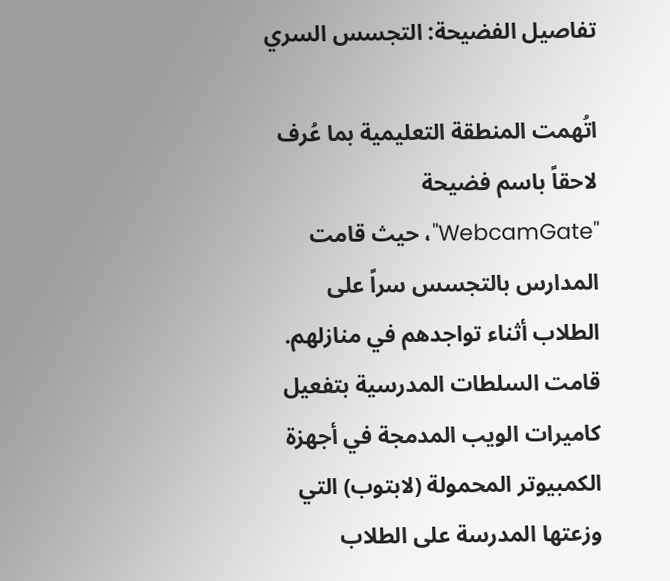تفاصيل الفضيحة: التجسس السري

اتُهمت المنطقة التعليمية بما عُرف لاحقاً باسم فضيحة "WebcamGate"، حيث قامت المدارس بالتجسس سراً على الطلاب أثناء تواجدهم في منازلهم. قامت السلطات المدرسية بتفعيل كاميرات الويب المدمجة في أجهزة الكمبيوتر المحمولة (لابتوب) التي وزعتها المدرسة على الطلاب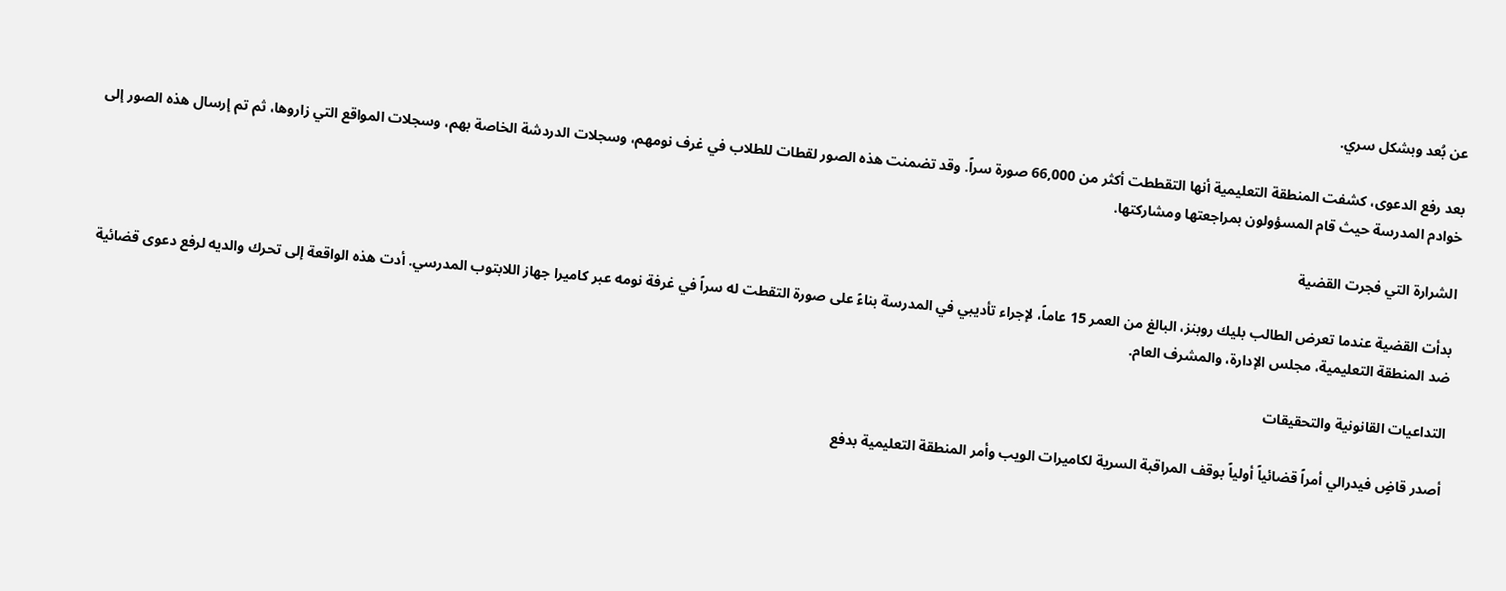عن بُعد وبشكل سري.

بعد رفع الدعوى، كشفت المنطقة التعليمية أنها التقططت أكثر من 66,000 صورة سراً. وقد تضمنت هذه الصور لقطات للطلاب في غرف نومهم، وسجلات الدردشة الخاصة بهم، وسجلات المواقع التي زاروها، ثم تم إرسال هذه الصور إلى خوادم المدرسة حيث قام المسؤولون بمراجعتها ومشاركتها.

الشرارة التي فجرت القضية

بدأت القضية عندما تعرض الطالب بليك روبنز، البالغ من العمر 15 عاماً، لإجراء تأديبي في المدرسة بناءً على صورة التقطت له سراً في غرفة نومه عبر كاميرا جهاز اللابتوب المدرسي. أدت هذه الواقعة إلى تحرك والديه لرفع دعوى قضائية ضد المنطقة التعليمية، مجلس الإدارة، والمشرف العام.

التداعيات القانونية والتحقيقات

أصدر قاضٍ فيدرالي أمراً قضائياً أولياً بوقف المراقبة السرية لكاميرات الويب وأمر المنطقة التعليمية بدفع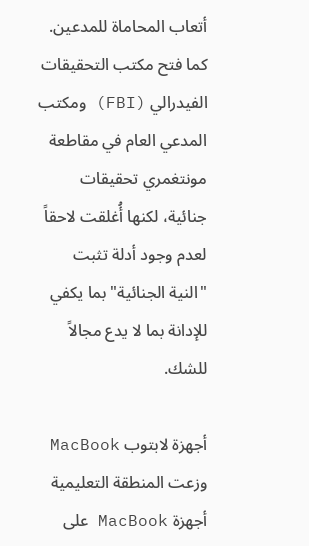أتعاب المحاماة للمدعين. كما فتح مكتب التحقيقات الفيدرالي (FBI) ومكتب المدعي العام في مقاطعة مونتغمري تحقيقات جنائية، لكنها أُغلقت لاحقاً لعدم وجود أدلة تثبت "النية الجنائية" بما يكفي للإدانة بما لا يدع مجالاً للشك.

أجهزة لابتوب MacBook
وزعت المنطقة التعليمية أجهزة MacBook على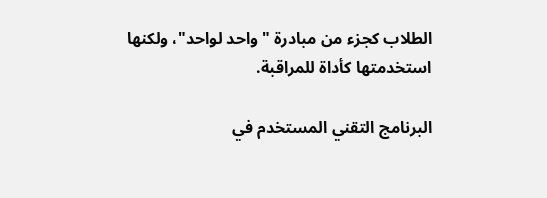الطلاب كجزء من مبادرة "واحد لواحد"، ولكنها استخدمتها كأداة للمراقبة.

البرنامج التقني المستخدم في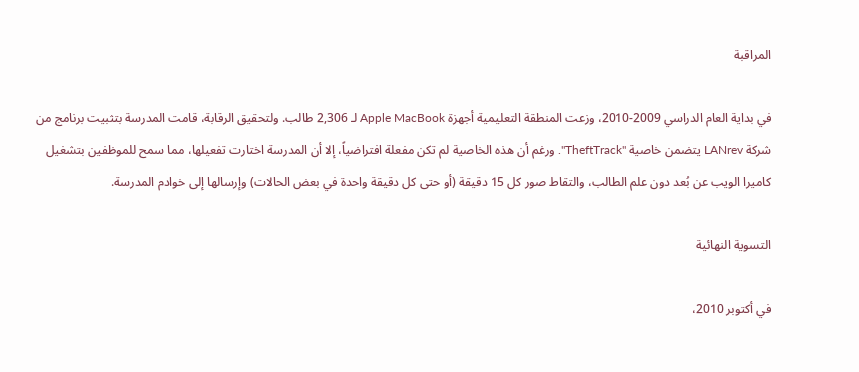المراقبة

في بداية العام الدراسي 2009-2010، وزعت المنطقة التعليمية أجهزة Apple MacBook لـ 2,306 طالب. ولتحقيق الرقابة، قامت المدرسة بتثبيت برنامج من شركة LANrev يتضمن خاصية "TheftTrack". ورغم أن هذه الخاصية لم تكن مفعلة افتراضياً، إلا أن المدرسة اختارت تفعيلها، مما سمح للموظفين بتشغيل كاميرا الويب عن بُعد دون علم الطالب، والتقاط صور كل 15 دقيقة (أو حتى كل دقيقة واحدة في بعض الحالات) وإرسالها إلى خوادم المدرسة.

التسوية النهائية

في أكتوبر 2010،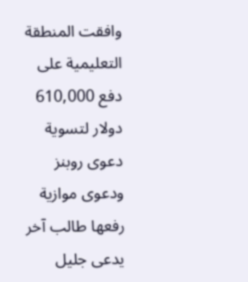وافقت المنطقة التعليمية على دفع 610,000 دولار لتسوية دعوى روبنز ودعوى موازية رفعها طالب آخر يدعى جليل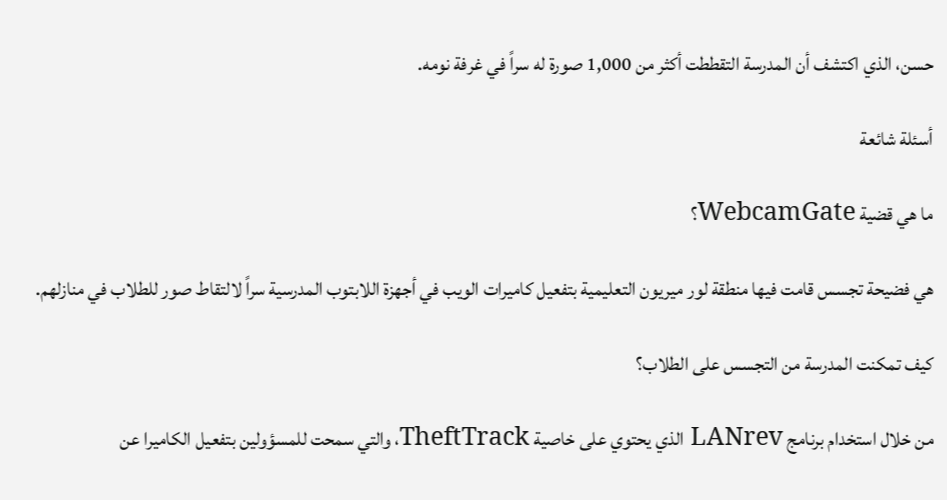حسن، الذي اكتشف أن المدرسة التقططت أكثر من 1,000 صورة له سراً في غرفة نومه.

أسئلة شائعة

ما هي قضية WebcamGate؟

هي فضيحة تجسس قامت فيها منطقة لور ميريون التعليمية بتفعيل كاميرات الويب في أجهزة اللابتوب المدرسية سراً لالتقاط صور للطلاب في منازلهم.

كيف تمكنت المدرسة من التجسس على الطلاب؟

من خلال استخدام برنامج LANrev الذي يحتوي على خاصية TheftTrack، والتي سمحت للمسؤولين بتفعيل الكاميرا عن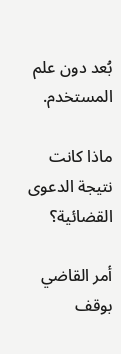بُعد دون علم المستخدم.

ماذا كانت نتيجة الدعوى القضائية؟

أمر القاضي بوقف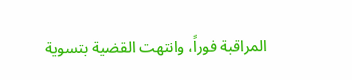المراقبة فوراً، وانتهت القضية بتسوية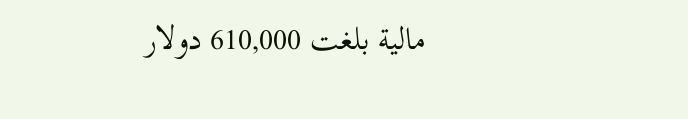مالية بلغت 610,000 دولار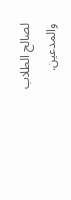لصالح الطلاب والمدعين.